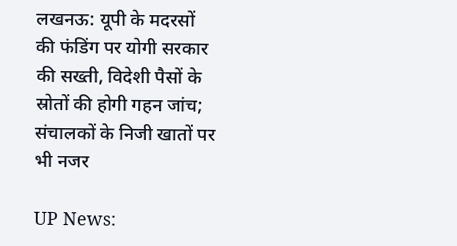लखनऊ: यूपी के मदरसों की फंडिंग पर योगी सरकार की सख्ती, विदेशी पैसों के स्रोतों की होगी गहन जांच; संचालकों के निजी खातों पर भी नजर

UP News: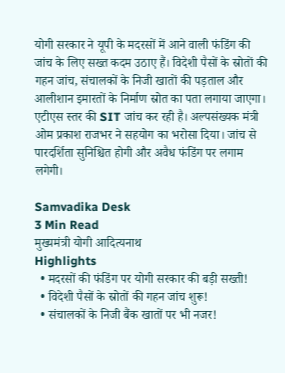योगी सरकार ने यूपी के मदरसों में आने वाली फंडिंग की जांच के लिए सख्त कदम उठाए हैं। विदेशी पैसों के स्रोतों की गहन जांच, संचालकों के निजी खातों की पड़ताल और आलीशान इमारतों के निर्माण स्रोत का पता लगाया जाएगा। एटीएस स्तर की SIT जांच कर रही है। अल्पसंख्यक मंत्री ओम प्रकाश राजभर ने सहयोग का भरोसा दिया। जांच से पारदर्शिता सुनिश्चित होगी और अवैध फंडिंग पर लगाम लगेगी।

Samvadika Desk
3 Min Read
मुख्यमंत्री योगी आदित्यनाथ
Highlights
  • मदरसों की फंडिंग पर योगी सरकार की बड़ी सख्ती!
  • विदेशी पैसों के स्रोतों की गहन जांच शुरू!
  • संचालकों के निजी बैंक खातों पर भी नजर!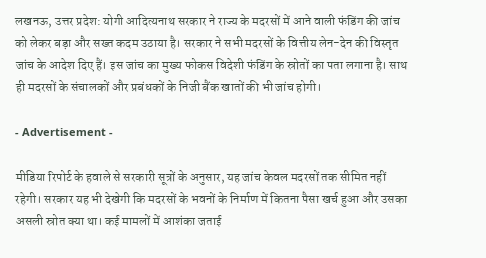लखनऊ, उत्तर प्रदेश: योगी आदित्यनाथ सरकार ने राज्य के मदरसों में आने वाली फंडिंग की जांच को लेकर बड़ा और सख्त कदम उठाया है। सरकार ने सभी मदरसों के वित्तीय लेन-देन की विस्तृत जांच के आदेश दिए हैं। इस जांच का मुख्य फोकस विदेशी फंडिंग के स्रोतों का पता लगाना है। साथ ही मदरसों के संचालकों और प्रबंधकों के निजी बैंक खातों की भी जांच होगी।

- Advertisement -

मीडिया रिपोर्ट के हवाले से सरकारी सूत्रों के अनुसार, यह जांच केवल मदरसों तक सीमित नहीं रहेगी। सरकार यह भी देखेगी कि मदरसों के भवनों के निर्माण में कितना पैसा खर्च हुआ और उसका असली स्रोत क्या था। कई मामलों में आशंका जताई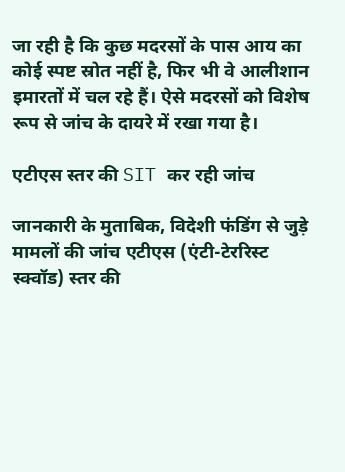जा रही है कि कुछ मदरसों के पास आय का कोई स्पष्ट स्रोत नहीं है, फिर भी वे आलीशान इमारतों में चल रहे हैं। ऐसे मदरसों को विशेष रूप से जांच के दायरे में रखा गया है।

एटीएस स्तर की SIT कर रही जांच

जानकारी के मुताबिक, विदेशी फंडिंग से जुड़े मामलों की जांच एटीएस (एंटी-टेररिस्ट स्क्वॉड) स्तर की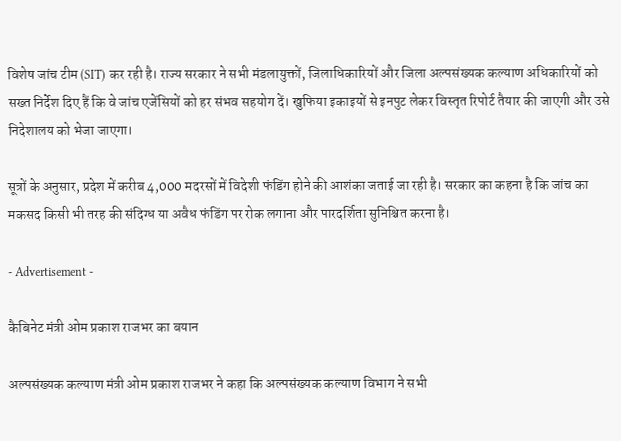विशेष जांच टीम (SIT) कर रही है। राज्य सरकार ने सभी मंडलायुक्तों, जिलाधिकारियों और जिला अल्पसंख्यक कल्याण अधिकारियों को सख्त निर्देश दिए हैं कि वे जांच एजेंसियों को हर संभव सहयोग दें। खुफिया इकाइयों से इनपुट लेकर विस्तृत रिपोर्ट तैयार की जाएगी और उसे निदेशालय को भेजा जाएगा।

सूत्रों के अनुसार, प्रदेश में करीब 4,000 मदरसों में विदेशी फंडिंग होने की आशंका जताई जा रही है। सरकार का कहना है कि जांच का मकसद किसी भी तरह की संदिग्ध या अवैध फंडिंग पर रोक लगाना और पारदर्शिता सुनिश्चित करना है।

- Advertisement -

कैबिनेट मंत्री ओम प्रकाश राजभर का बयान

अल्पसंख्यक कल्याण मंत्री ओम प्रकाश राजभर ने कहा कि अल्पसंख्यक कल्याण विभाग ने सभी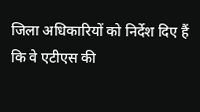जिला अधिकारियों को निर्देश दिए हैं कि वे एटीएस की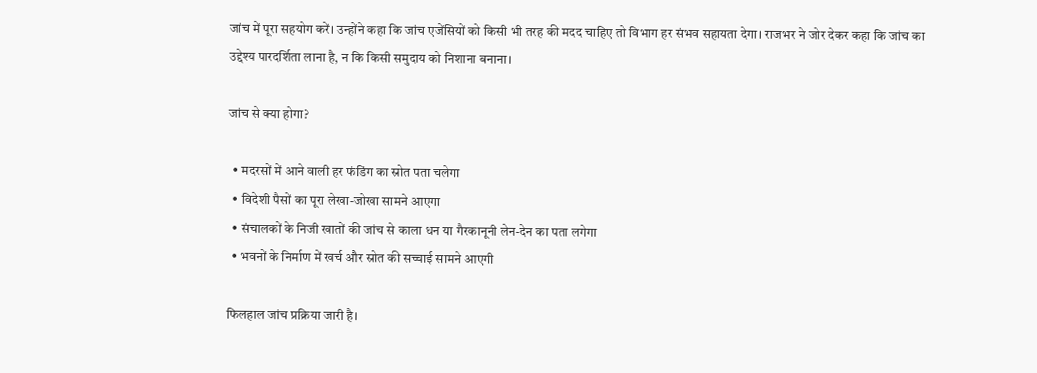जांच में पूरा सहयोग करें। उन्होंने कहा कि जांच एजेंसियों को किसी भी तरह की मदद चाहिए तो विभाग हर संभव सहायता देगा। राजभर ने जोर देकर कहा कि जांच का उद्देश्य पारदर्शिता लाना है, न कि किसी समुदाय को निशाना बनाना।

जांच से क्या होगा?

  • मदरसों में आने वाली हर फंडिंग का स्रोत पता चलेगा
  • विदेशी पैसों का पूरा लेखा-जोखा सामने आएगा
  • संचालकों के निजी खातों की जांच से काला धन या गैरकानूनी लेन-देन का पता लगेगा
  • भवनों के निर्माण में खर्च और स्रोत की सच्चाई सामने आएगी

फिलहाल जांच प्रक्रिया जारी है।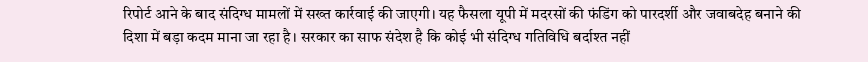रिपोर्ट आने के बाद संदिग्ध मामलों में सख्त कार्रवाई की जाएगी। यह फैसला यूपी में मदरसों की फंडिंग को पारदर्शी और जवाबदेह बनाने की दिशा में बड़ा कदम माना जा रहा है। सरकार का साफ संदेश है कि कोई भी संदिग्ध गतिविधि बर्दाश्त नहीं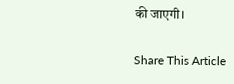की जाएगी।

Share This Article